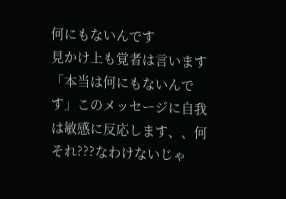何にもないんです
見かけ上も覚者は言います「本当は何にもないんです」このメッセージに自我は敏感に反応します、、何それ???なわけないじゃ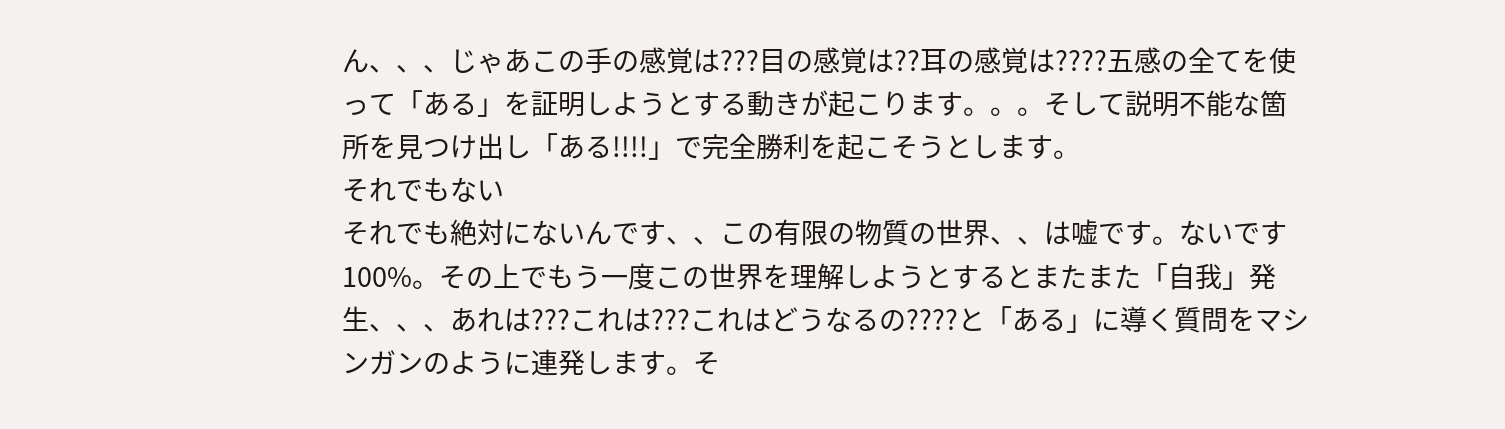ん、、、じゃあこの手の感覚は???目の感覚は??耳の感覚は????五感の全てを使って「ある」を証明しようとする動きが起こります。。。そして説明不能な箇所を見つけ出し「ある!!!!」で完全勝利を起こそうとします。
それでもない
それでも絶対にないんです、、この有限の物質の世界、、は嘘です。ないです100%。その上でもう一度この世界を理解しようとするとまたまた「自我」発生、、、あれは???これは???これはどうなるの????と「ある」に導く質問をマシンガンのように連発します。そ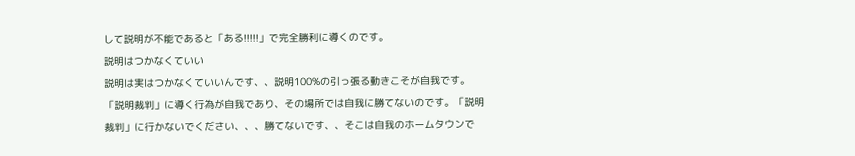して説明が不能であると「ある!!!!!」で完全勝利に導くのです。
説明はつかなくていい
説明は実はつかなくていいんです、、説明100%の引っ張る動きこそが自我です。「説明裁判」に導く行為が自我であり、その場所では自我に勝てないのです。「説明裁判」に行かないでください、、、勝てないです、、そこは自我のホームタウンで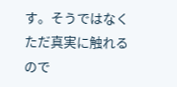す。そうではなくただ真実に触れるので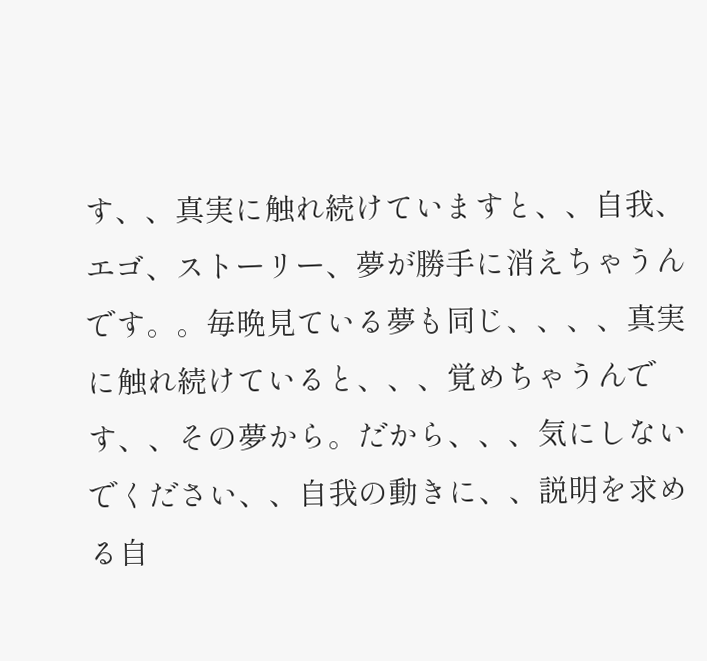す、、真実に触れ続けていますと、、自我、エゴ、ストーリー、夢が勝手に消えちゃうんです。。毎晩見ている夢も同じ、、、、真実に触れ続けていると、、、覚めちゃうんです、、その夢から。だから、、、気にしないでください、、自我の動きに、、説明を求める自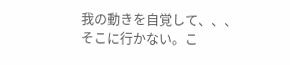我の動きを自覚して、、、そこに行かない。こ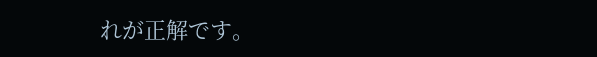れが正解です。